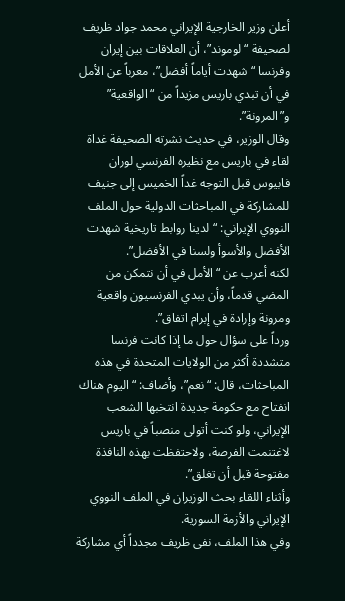أعلن وزير الخارجية الإيراني محمد جواد ظريف لصحيفة “لوموند”، أن العلاقات بين إيران وفرنسا “شهدت أياماً أفضل”، معرباً عن الأمل في أن تبدي باريس مزيداً من “الواقعية” و”المرونة”.
وقال الوزير، في حديث نشرته الصحيفة غداة لقاء في باريس مع نظيره الفرنسي لوران فابيوس قبل التوجه غداً الخميس إلى جنيف للمشاركة في المباحثات الدولية حول الملف النووي الإيراني: “لدينا روابط تاريخية شهدت الأفضل والأسوأ ولسنا في الأفضل”.
لكنه أعرب عن “الأمل في أن نتمكن من المضي قدماً، وأن يبدي الفرنسيون واقعية ومرونة وإرادة في إبرام اتفاق”.
ورداً على سؤال حول ما إذا كانت فرنسا متشددة أكثر من الولايات المتحدة في هذه المباحثات، قال: “نعم”، وأضاف: “اليوم هناك انفتاح مع حكومة جديدة انتخبها الشعب الإيراني، ولو كنت أتولى منصباً في باريس لاغتنمت الفرصة، ولاحتفظت بهذه النافذة مفتوحة قبل أن تغلق”.
وأثناء اللقاء بحث الوزيران في الملف النووي الإيراني والأزمة السورية.
وفي هذا الملف، نفى ظريف مجدداً أي مشاركة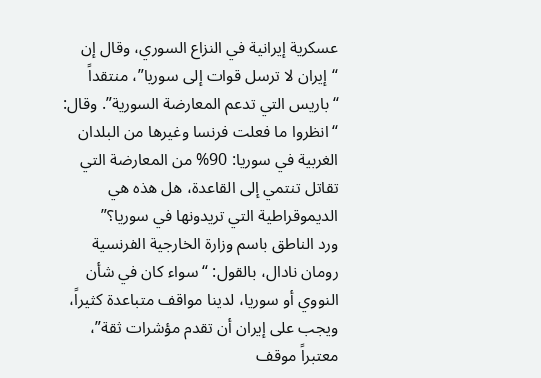عسكرية إيرانية في النزاع السوري، وقال إن “إيران لا ترسل قوات إلى سوريا”، منتقداً “باريس التي تدعم المعارضة السورية”. وقال: “انظروا ما فعلت فرنسا وغيرها من البلدان الغربية في سوريا: 90% من المعارضة التي تقاتل تنتمي إلى القاعدة، هل هذه هي الديموقراطية التي تريدونها في سوريا؟”
ورد الناطق باسم وزارة الخارجية الفرنسية رومان نادال، بالقول: “سواء كان في شأن النووي أو سوريا، لدينا مواقف متباعدة كثيراً، ويجب على إيران أن تقدم مؤشرات ثقة”، معتبراً موقف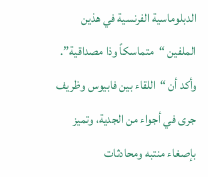الدبلوماسية الفرنسية في هذين الملفين “متماسكاً وذا مصداقية”.
وأكد أن “اللقاء بين فابيوس وظريف جرى في أجواء من الجدية، وتميز بإصغاء منتبه ومحادثات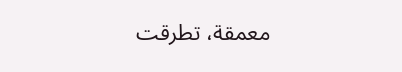معمقة، تطرقت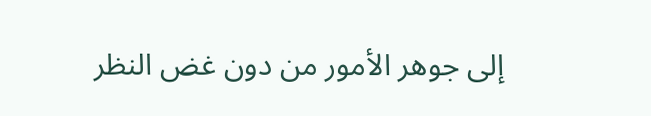إلى جوهر الأمور من دون غض النظر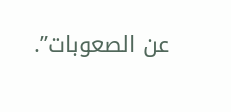عن الصعوبات”.